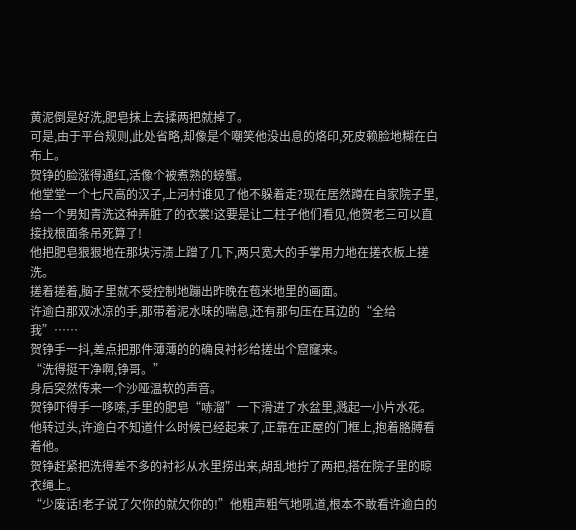黄泥倒是好洗,肥皂抹上去揉两把就掉了。
可是,由于平台规则,此处省略,却像是个嘲笑他没出息的烙印,死皮赖脸地糊在白布上。
贺铮的脸涨得通红,活像个被煮熟的螃蟹。
他堂堂一个七尺高的汉子,上河村谁见了他不躲着走?现在居然蹲在自家院子里,给一个男知青洗这种弄脏了的衣裳!这要是让二柱子他们看见,他贺老三可以直接找根面条吊死算了!
他把肥皂狠狠地在那块污渍上蹭了几下,两只宽大的手掌用力地在搓衣板上搓洗。
搓着搓着,脑子里就不受控制地蹦出昨晚在苞米地里的画面。
许逾白那双冰凉的手,那带着泥水味的喘息,还有那句压在耳边的“全给我”……
贺铮手一抖,差点把那件薄薄的的确良衬衫给搓出个窟窿来。
“洗得挺干净啊,铮哥。”
身后突然传来一个沙哑温软的声音。
贺铮吓得手一哆嗦,手里的肥皂“哧溜”一下滑进了水盆里,溅起一小片水花。
他转过头,许逾白不知道什么时候已经起来了,正靠在正屋的门框上,抱着胳膊看着他。
贺铮赶紧把洗得差不多的衬衫从水里捞出来,胡乱地拧了两把,搭在院子里的晾衣绳上。
“少废话!老子说了欠你的就欠你的!”他粗声粗气地吼道,根本不敢看许逾白的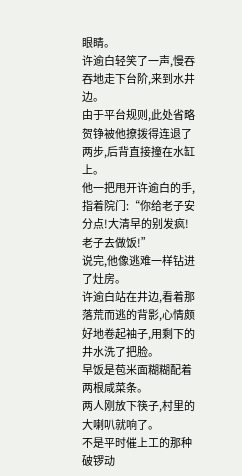眼睛。
许逾白轻笑了一声,慢吞吞地走下台阶,来到水井边。
由于平台规则,此处省略
贺铮被他撩拨得连退了两步,后背直接撞在水缸上。
他一把甩开许逾白的手,指着院门:“你给老子安分点!大清早的别发疯!老子去做饭!”
说完,他像逃难一样钻进了灶房。
许逾白站在井边,看着那落荒而逃的背影,心情颇好地卷起袖子,用剩下的井水洗了把脸。
早饭是苞米面糊糊配着两根咸菜条。
两人刚放下筷子,村里的大喇叭就响了。
不是平时催上工的那种破锣动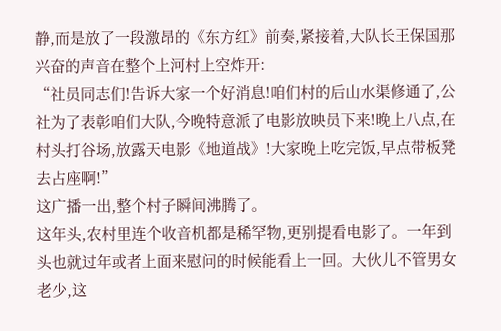静,而是放了一段激昂的《东方红》前奏,紧接着,大队长王保国那兴奋的声音在整个上河村上空炸开:
“社员同志们!告诉大家一个好消息!咱们村的后山水渠修通了,公社为了表彰咱们大队,今晚特意派了电影放映员下来!晚上八点,在村头打谷场,放露天电影《地道战》!大家晚上吃完饭,早点带板凳去占座啊!”
这广播一出,整个村子瞬间沸腾了。
这年头,农村里连个收音机都是稀罕物,更别提看电影了。一年到头也就过年或者上面来慰问的时候能看上一回。大伙儿不管男女老少,这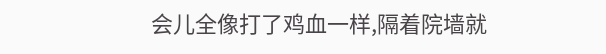会儿全像打了鸡血一样,隔着院墙就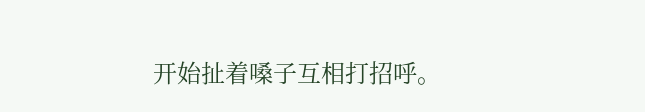开始扯着嗓子互相打招呼。